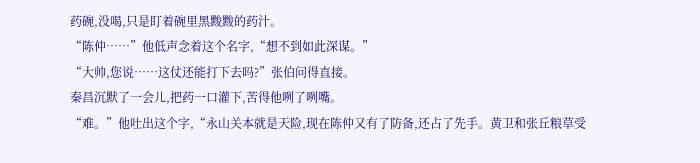药碗,没喝,只是盯着碗里黑黢黢的药汁。
“陈仲……”他低声念着这个名字,“想不到如此深谋。”
“大帅,您说……这仗还能打下去吗?”张伯问得直接。
秦昌沉默了一会儿,把药一口灌下,苦得他咧了咧嘴。
“难。”他吐出这个字,“永山关本就是天险,现在陈仲又有了防备,还占了先手。黄卫和张丘粮草受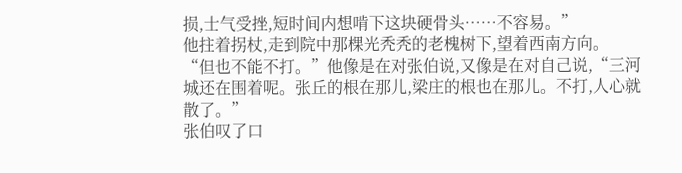损,士气受挫,短时间内想啃下这块硬骨头……不容易。”
他拄着拐杖,走到院中那棵光秃秃的老槐树下,望着西南方向。
“但也不能不打。”他像是在对张伯说,又像是在对自己说,“三河城还在围着呢。张丘的根在那儿,梁庄的根也在那儿。不打,人心就散了。”
张伯叹了口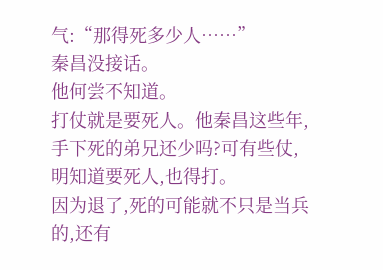气:“那得死多少人……”
秦昌没接话。
他何尝不知道。
打仗就是要死人。他秦昌这些年,手下死的弟兄还少吗?可有些仗,明知道要死人,也得打。
因为退了,死的可能就不只是当兵的,还有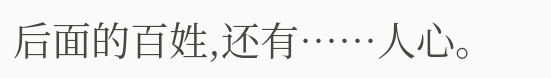后面的百姓,还有……人心。